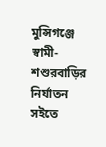মুন্সিগঞ্জে স্বামী-শশুরবাড়ির নির্যাতন সইতে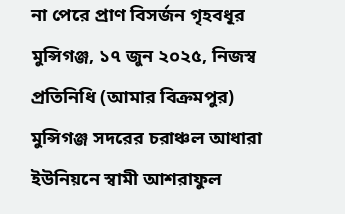না পেরে প্রাণ বিসর্জন গৃহবধূর
মুন্সিগঞ্জ, ১৭ জুন ২০২৫, নিজস্ব প্রতিনিধি (আমার বিক্রমপুর)
মুন্সিগঞ্জ সদরের চরাঞ্চল আধারা ইউনিয়নে স্বামী আশরাফুল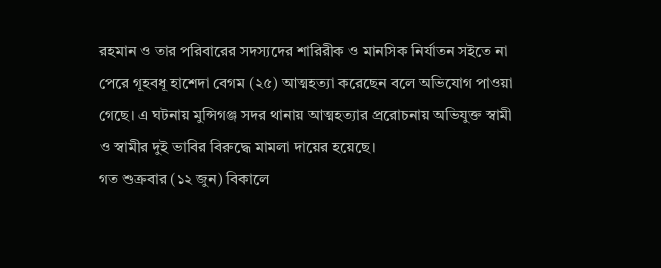রহমান ও তার পরিবারের সদস্যদের শারিরীক ও মানসিক নির্যাতন সইতে না পেরে গূহবধূ হাশেদা বেগম (২৫) আত্মহত্যা করেছেন বলে অভিযোগ পাওয়া গেছে। এ ঘটনায় মুন্সিগঞ্জ সদর থানায় আত্মহত্যার প্ররোচনায় অভিযুক্ত স্বামী ও স্বামীর দুই ভাবির বিরুদ্ধে মামলা দায়ের হয়েছে।
গত শুক্রবার (১২ জুন) বিকালে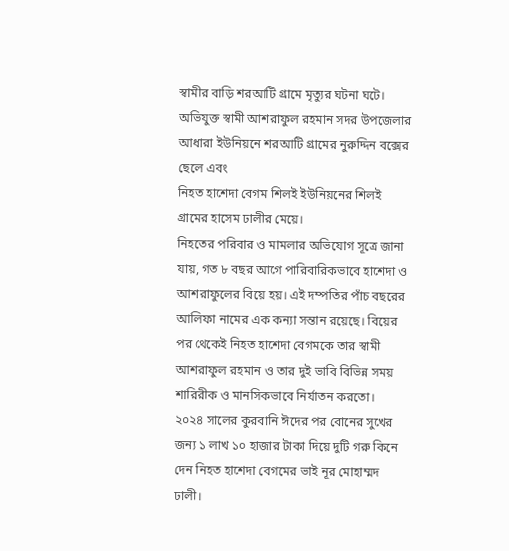স্বামীর বাড়ি শরআটি গ্রামে মৃত্যুর ঘটনা ঘটে।
অভিযুক্ত স্বামী আশরাফুল রহমান সদর উপজেলার আধারা ইউনিয়নে শরআটি গ্রামের নুরুদ্দিন বক্সের ছেলে এবং
নিহত হাশেদা বেগম শিলই ইউনিয়নের শিলই গ্রামের হাসেম ঢালীর মেয়ে।
নিহতের পরিবার ও মামলার অভিযোগ সূত্রে জানা যায়, গত ৮ বছর আগে পারিবারিকভাবে হাশেদা ও আশরাফুলের বিয়ে হয়। এই দম্পতির পাঁচ বছরের আলিফা নামের এক কন্যা সন্তান রয়েছে। বিয়ের পর থেকেই নিহত হাশেদা বেগমকে তার স্বামী আশরাফুল রহমান ও তার দুই ভাবি বিভিন্ন সময় শারিরীক ও মানসিকভাবে নির্যাতন করতো।
২০২৪ সালের কুরবানি ঈদের পর বোনের সুখের জন্য ১ লাখ ১০ হাজার টাকা দিয়ে দুটি গরু কিনে দেন নিহত হাশেদা বেগমের ভাই নূর মোহাম্মদ ঢালী।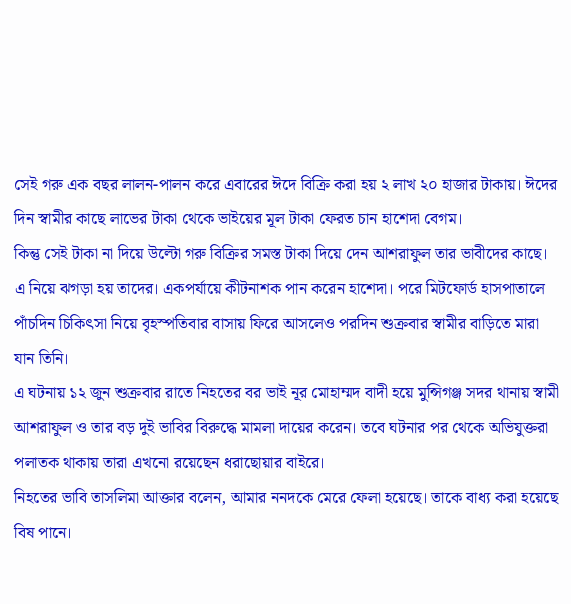সেই গরু এক বছর লালন-পালন করে এবারের ঈদে বিক্রি করা হয় ২ লাখ ২০ হাজার টাকায়। ঈদের দিন স্বামীর কাছে লাভের টাকা থেকে ভাইয়ের মূল টাকা ফেরত চান হাশেদা বেগম।
কিন্তু সেই টাকা না দিয়ে উল্টো গরু বিক্রির সমস্ত টাকা দিয়ে দেন আশরাফুল তার ভাবীদের কাছে। এ নিয়ে ঝগড়া হয় তাদের। একপর্যায়ে কীটনাশক পান করেন হাশেদা। পরে মিটফোর্ড হাসপাতালে পাঁচদিন চিকিৎসা নিয়ে বৃহস্পতিবার বাসায় ফিরে আসলেও পরদিন শুক্রবার স্বামীর বাড়িতে মারা যান তিনি।
এ ঘটনায় ১২ জুন শুক্রবার রাতে নিহতের বর ভাই নূর মোহাম্মদ বাদী হয়ে মুন্সিগঞ্জ সদর থানায় স্বামী আশরাফুল ও তার বড় দুই ভাবির বিরুদ্ধে মামলা দায়ের করেন। তবে ঘটনার পর থেকে অভিযুক্তরা পলাতক থাকায় তারা এখনো রয়েছেন ধরাছোয়ার বাইরে।
নিহতের ভাবি তাসলিমা আক্তার বলেন, আমার ননদকে মেরে ফেলা হয়েছে। তাকে বাধ্য করা হয়েছে বিষ পানে।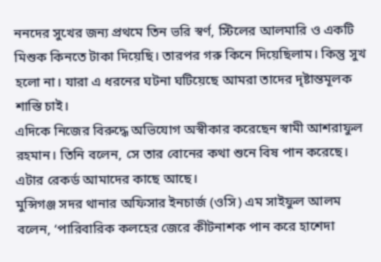ননদের সুখের জন্য প্রথমে তিন ভরি স্বর্ণ, স্টিলের আলমারি ও একটি মিশুক কিনতে টাকা দিয়েছি। তারপর গরু কিনে দিয়েছিলাম। কিন্তু সুখ হলো না। যারা এ ধরনের ঘটনা ঘটিয়েছে আমরা তাদের দৃষ্টান্তমূলক শাস্তি চাই।
এদিকে নিজের বিরুদ্ধে অভিযোগ অস্বীকার করেছেন স্বামী আশরাফুল রহমান। তিনি বলেন, সে তার বোনের কথা শুনে বিষ পান করেছে। এটার রেকর্ড আমাদের কাছে আছে।
মুন্সিগঞ্জ সদর থানার অফিসার ইনচার্জ (ওসি) এম সাইফুল আলম বলেন, ‘পারিবারিক কলহের জেরে কীটনাশক পান করে হাশেদা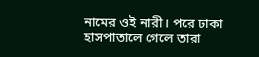নামের ওই নারী। পরে ঢাকা হাসপাতালে গেলে তারা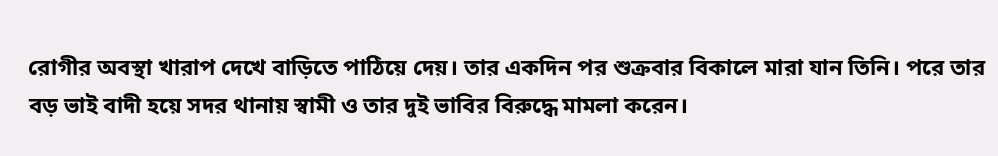রোগীর অবস্থা খারাপ দেখে বাড়িতে পাঠিয়ে দেয়। তার একদিন পর শুক্রবার বিকালে মারা যান তিনি। পরে তার বড় ভাই বাদী হয়ে সদর থানায় স্বামী ও তার দুই ভাবির বিরুদ্ধে মামলা করেন।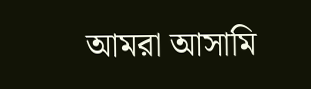আমরা আসামি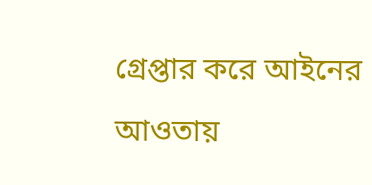গ্রেপ্তার করে আইনের আওতায়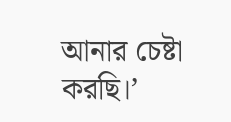আনার চেষ্টা করছি।’